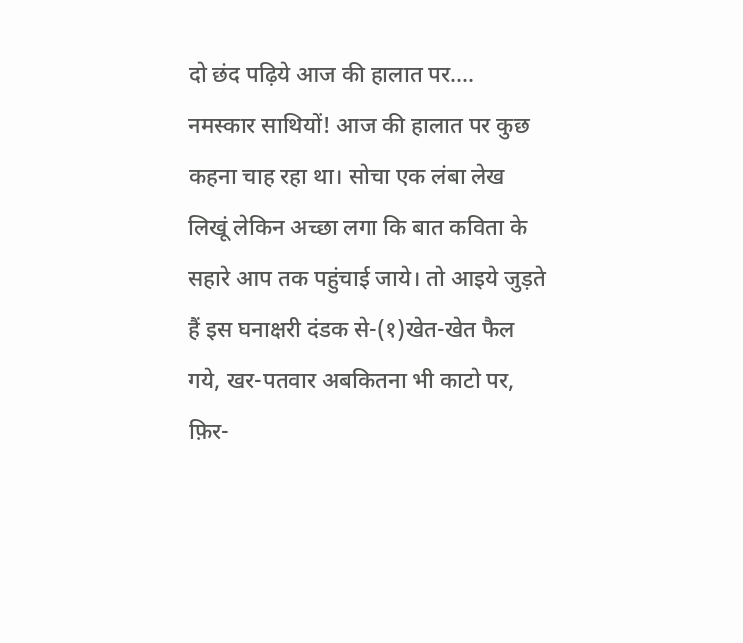दो छंद पढ़िये आज की हालात पर....
नमस्कार साथियों! आज की हालात पर कुछ कहना चाह रहा था। सोचा एक लंबा लेख लिखूं लेकिन अच्छा लगा कि बात कविता के सहारे आप तक पहुंचाई जाये। तो आइये जुड़ते हैं इस घनाक्षरी दंडक से-(१)खेत-खेत फैल गये, खर-पतवार अबकितना भी काटो पर, फ़िर-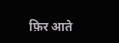फ़िर आते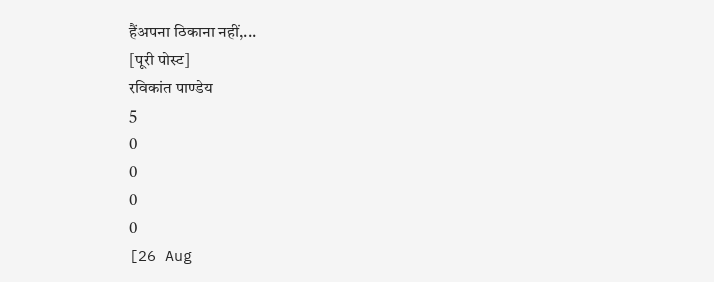हैंअपना ठिकाना नहीं,...
[पूरी पोस्ट]
रविकांत पाण्डेय
5
0
0
0
0
[26 Aug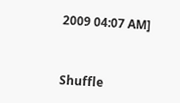2009 04:07 AM]



Shuffle